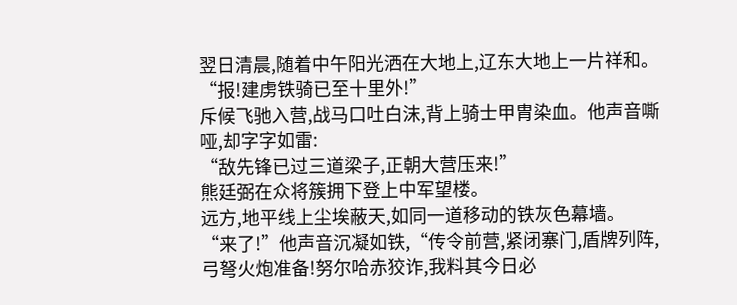翌日清晨,随着中午阳光洒在大地上,辽东大地上一片祥和。
“报!建虏铁骑已至十里外!”
斥候飞驰入营,战马口吐白沫,背上骑士甲胄染血。他声音嘶哑,却字字如雷:
“敌先锋已过三道梁子,正朝大营压来!”
熊廷弼在众将簇拥下登上中军望楼。
远方,地平线上尘埃蔽天,如同一道移动的铁灰色幕墙。
“来了!”他声音沉凝如铁,“传令前营,紧闭寨门,盾牌列阵,弓弩火炮准备!努尔哈赤狡诈,我料其今日必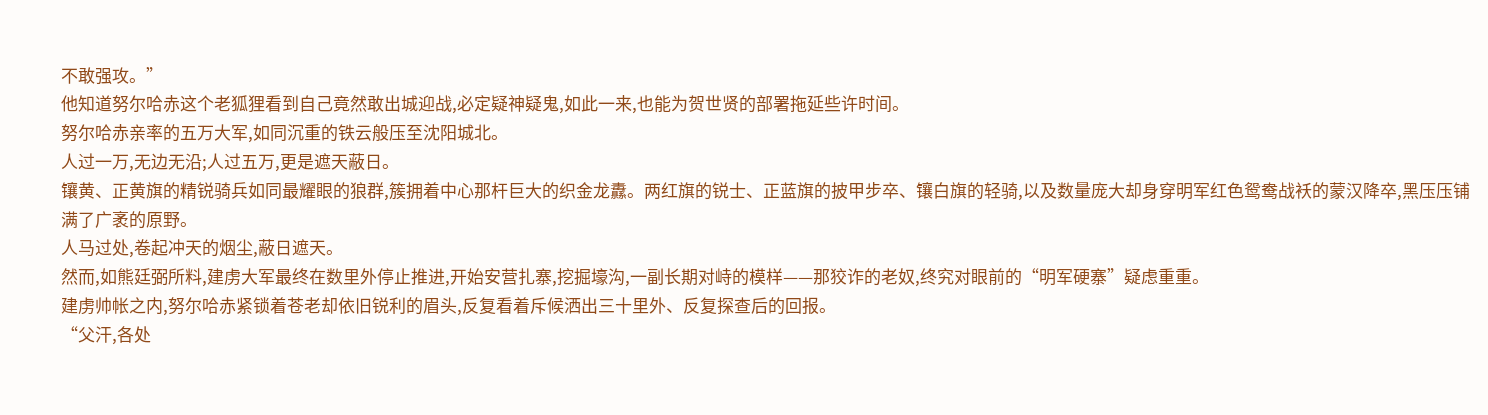不敢强攻。”
他知道努尔哈赤这个老狐狸看到自己竟然敢出城迎战,必定疑神疑鬼,如此一来,也能为贺世贤的部署拖延些许时间。
努尔哈赤亲率的五万大军,如同沉重的铁云般压至沈阳城北。
人过一万,无边无沿;人过五万,更是遮天蔽日。
镶黄、正黄旗的精锐骑兵如同最耀眼的狼群,簇拥着中心那杆巨大的织金龙纛。两红旗的锐士、正蓝旗的披甲步卒、镶白旗的轻骑,以及数量庞大却身穿明军红色鸳鸯战袄的蒙汉降卒,黑压压铺满了广袤的原野。
人马过处,卷起冲天的烟尘,蔽日遮天。
然而,如熊廷弼所料,建虏大军最终在数里外停止推进,开始安营扎寨,挖掘壕沟,一副长期对峙的模样——那狡诈的老奴,终究对眼前的“明军硬寨”疑虑重重。
建虏帅帐之内,努尔哈赤紧锁着苍老却依旧锐利的眉头,反复看着斥候洒出三十里外、反复探查后的回报。
“父汗,各处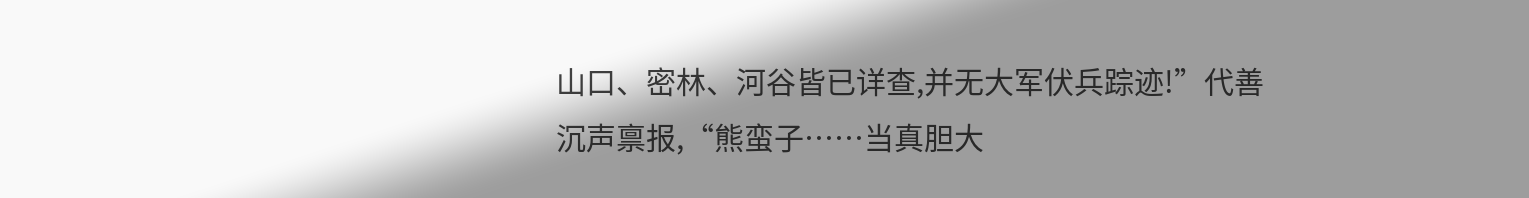山口、密林、河谷皆已详查,并无大军伏兵踪迹!”代善沉声禀报,“熊蛮子……当真胆大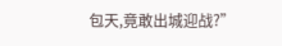包天,竟敢出城迎战?”